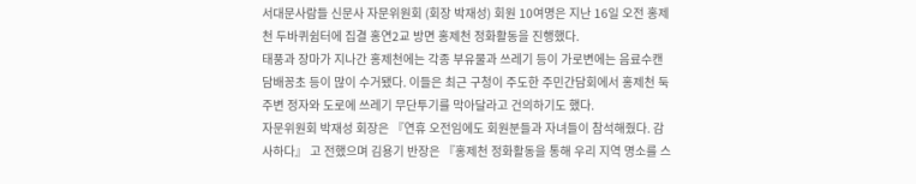서대문사람들 신문사 자문위원회 (회장 박재성) 회원 10여명은 지난 16일 오전 홍제천 두바퀴쉼터에 집결 홍연2교 방면 홍제천 정화활동을 진행했다.
태풍과 장마가 지나간 홍제천에는 각종 부유물과 쓰레기 등이 가로변에는 음료수캔 담배꽁초 등이 많이 수거됐다. 이들은 최근 구청이 주도한 주민간담회에서 홍제천 둑 주변 정자와 도로에 쓰레기 무단투기를 막아달라고 건의하기도 했다.
자문위원회 박재성 회장은 『연휴 오전임에도 회원분들과 자녀들이 참석해줬다. 감사하다』 고 전했으며 김용기 반장은 『홍제천 정화활동을 통해 우리 지역 명소를 스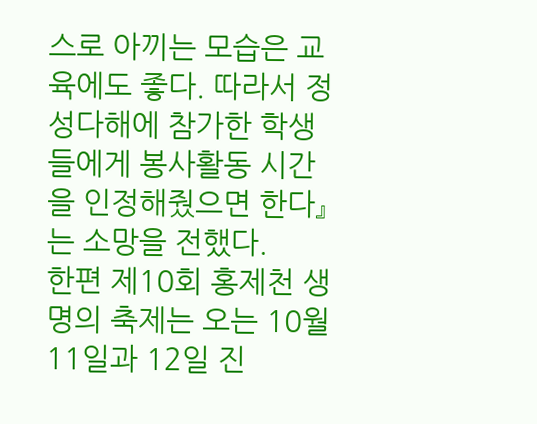스로 아끼는 모습은 교육에도 좋다. 따라서 정성다해에 참가한 학생들에게 봉사활동 시간을 인정해줬으면 한다』는 소망을 전했다.
한편 제10회 홍제천 생명의 축제는 오는 10월 11일과 12일 진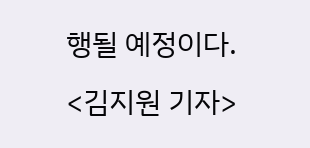행될 예정이다.
<김지원 기자>